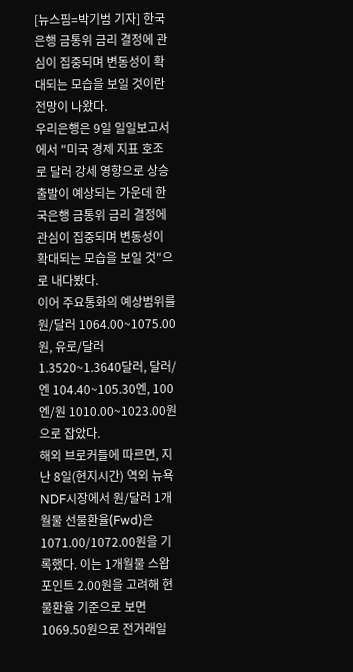[뉴스핌=박기범 기자] 한국은행 금통위 금리 결정에 관심이 집중되며 변동성이 확대되는 모습을 보일 것이란 전망이 나왔다.
우리은행은 9일 일일보고서에서 "미국 경제 지표 호조로 달러 강세 영향으로 상승 출발이 예상되는 가운데 한국은행 금통위 금리 결정에 관심이 집중되며 변동성이 확대되는 모습을 보일 것"으로 내다봤다.
이어 주요통화의 예상범위를 원/달러 1064.00~1075.00원, 유로/달러 1.3520~1.3640달러, 달러/엔 104.40~105.30엔, 100엔/원 1010.00~1023.00원으로 잡았다.
해외 브로커들에 따르면, 지난 8일(현지시간) 역외 뉴욕 NDF시장에서 원/달러 1개월물 선물환율(Fwd)은 1071.00/1072.00원을 기록했다. 이는 1개월물 스왑포인트 2.00원을 고려해 현물환율 기준으로 보면 1069.50원으로 전거래일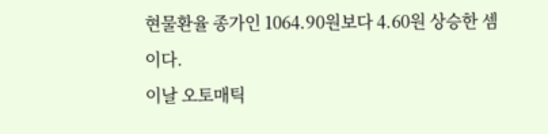현물환율 종가인 1064.90원보다 4.60원 상승한 셈이다.
이날 오토매틱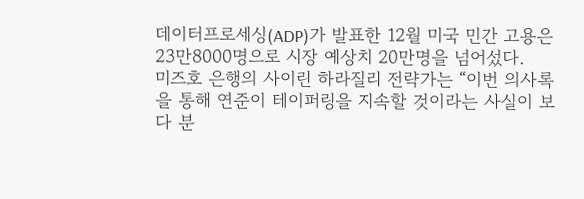데이터프로세싱(ADP)가 발표한 12월 미국 민간 고용은 23만8000명으로 시장 예상치 20만명을 넘어섰다.
미즈호 은행의 사이린 하라질리 전략가는 “이번 의사록을 통해 연준이 테이퍼링을 지속할 것이라는 사실이 보다 분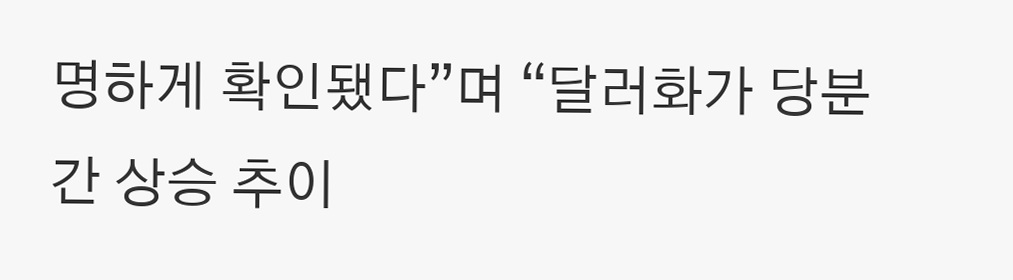명하게 확인됐다”며 “달러화가 당분간 상승 추이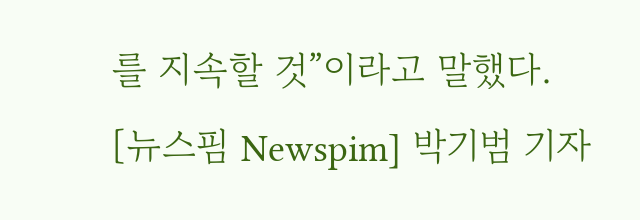를 지속할 것”이라고 말했다.
[뉴스핌 Newspim] 박기범 기자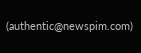(authentic@newspim.com)